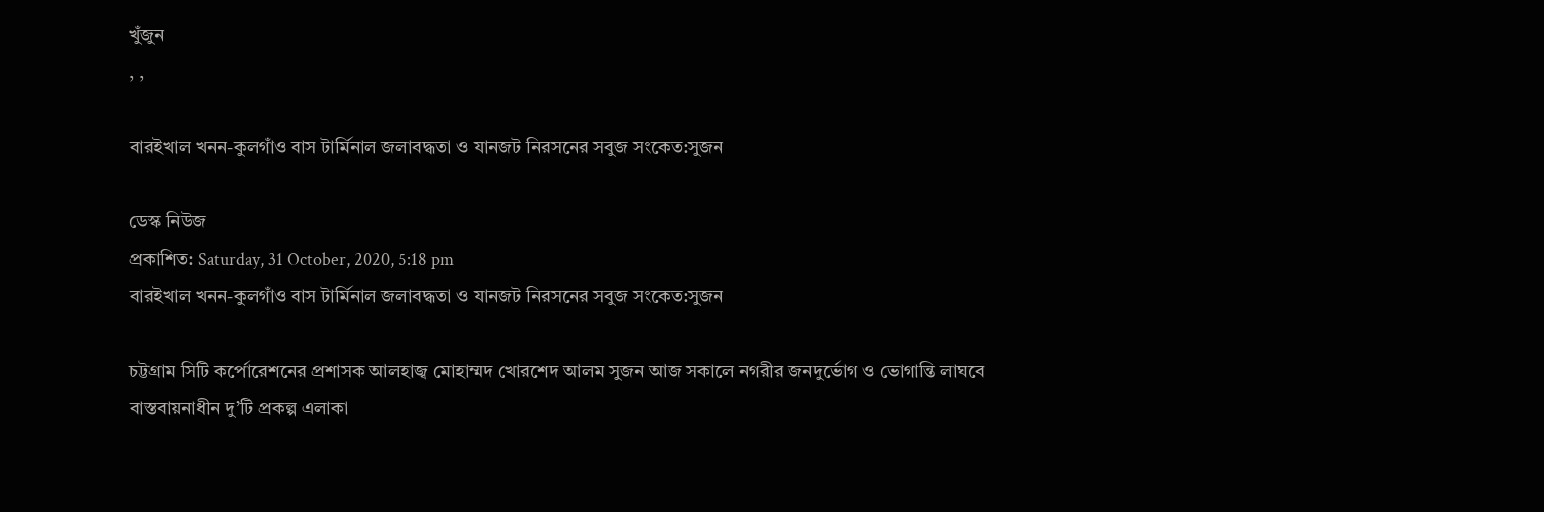খুঁজুন
, ,

বারইখাল খনন-কুলগাঁও বাস টার্মিনাল জলাবদ্ধতা ও যানজট নিরসনের সবুজ সংকেত:সুজন

ডেস্ক নিউজ
প্রকাশিত: Saturday, 31 October, 2020, 5:18 pm
বারইখাল খনন-কুলগাঁও বাস টার্মিনাল জলাবদ্ধতা ও যানজট নিরসনের সবুজ সংকেত:সুজন

চট্টগ্রাম সিটি কর্পোরেশনের প্রশাসক আলহাজ্ব মোহাম্মদ খোরশেদ আলম সুজন আজ সকালে নগরীর জনদুর্ভোগ ও ভোগান্তি লাঘবে বাস্তবায়নাধীন দু’টি প্রকল্প এলাকা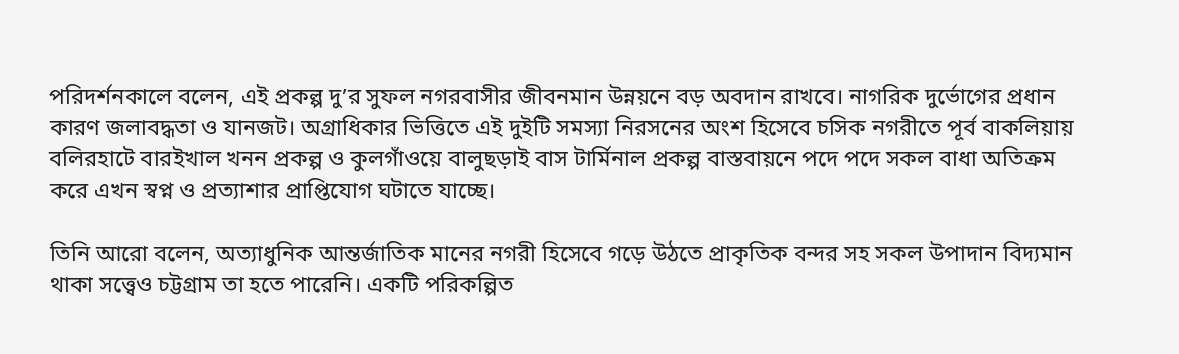পরিদর্শনকালে বলেন, এই প্রকল্প দু’র সুফল নগরবাসীর জীবনমান উন্নয়নে বড় অবদান রাখবে। নাগরিক দুর্ভোগের প্রধান কারণ জলাবদ্ধতা ও যানজট। অগ্রাধিকার ভিত্তিতে এই দুইটি সমস্যা নিরসনের অংশ হিসেবে চসিক নগরীতে পূর্ব বাকলিয়ায় বলিরহাটে বারইখাল খনন প্রকল্প ও কুলগাঁওয়ে বালুছড়াই বাস টার্মিনাল প্রকল্প বাস্তবায়নে পদে পদে সকল বাধা অতিক্রম করে এখন স্বপ্ন ও প্রত্যাশার প্রাপ্তিযোগ ঘটাতে যাচ্ছে।

তিনি আরো বলেন, অত্যাধুনিক আন্তর্জাতিক মানের নগরী হিসেবে গড়ে উঠতে প্রাকৃতিক বন্দর সহ সকল উপাদান বিদ্যমান থাকা সত্ত্বেও চট্টগ্রাম তা হতে পারেনি। একটি পরিকল্পিত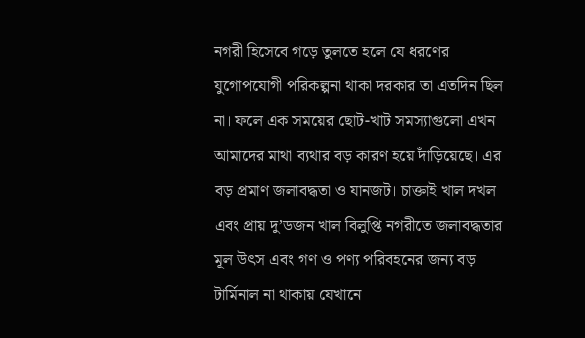নগরী হিসেবে গড়ে তুলতে হলে যে ধরণের যুগোপযোগী পরিকল্পনা থাকা দরকার তা এতদিন ছিল না। ফলে এক সময়ের ছোট-খাট সমস্যাগুলো এখন আমাদের মাথা ব্যথার বড় কারণ হয়ে দাঁড়িয়েছে। এর বড় প্রমাণ জলাবদ্ধতা ও যানজট। চাক্তাই খাল দখল এবং প্রায় দু’ডজন খাল বিলুপ্তি নগরীতে জলাবদ্ধতার মূল উৎস এবং গণ ও পণ্য পরিবহনের জন্য বড় টার্মিনাল না থাকায় যেখানে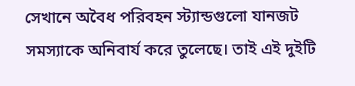সেখানে অবৈধ পরিবহন স্ট্যান্ডগুলো যানজট সমস্যাকে অনিবার্য করে তুলেছে। তাই এই দুইটি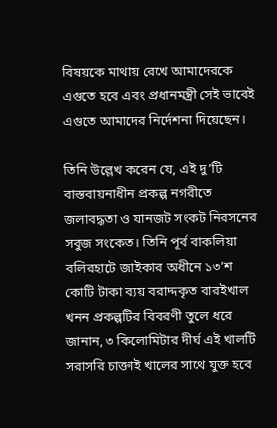বিষয়কে মাথায় রেখে আমাদেরকে এগুতে হবে এবং প্রধানমন্ত্রী সেই ভাবেই এগুতে আমাদের নির্দেশনা দিয়েছেন।

তিনি উল্লেখ করেন যে, এই দু’টি বাস্তবায়নাধীন প্রকল্প নগরীতে জলাবদ্ধতা ও যানজট সংকট নিরসনের সবুজ সংকেত। তিনি পূর্ব বাকলিয়া বলিরহাটে জাইকার অধীনে ১৩’শ কোটি টাকা ব্যয় বরাদ্দকৃত বারইখাল খনন প্রকল্পটির বিবরণী তুলে ধরে জানান, ৩ কিলোমিটার দীর্ঘ এই খালটি সরাসরি চাক্তাই খালের সাথে যুক্ত হবে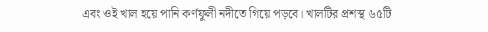এবং ওই খাল হয়ে পানি কর্ণফুলী নদীতে গিয়ে পড়বে। খালটির প্রশস্থ ৬৫টি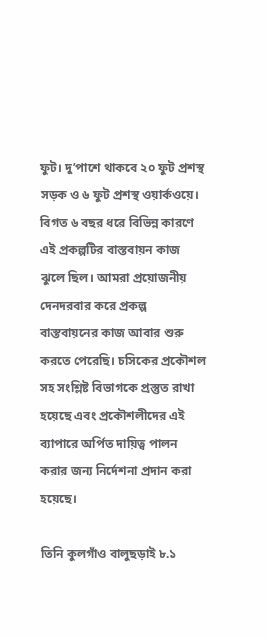ফুট। দু’পাশে থাকবে ২০ ফুট প্রশস্থ সড়ক ও ৬ ফুট প্রশস্থ ওয়ার্কওয়ে। বিগত ৬ বছর ধরে বিভিন্ন কারণে এই প্রকল্পটির বাস্তবায়ন কাজ ঝুলে ছিল। আমরা প্রয়োজনীয় দেনদরবার করে প্রকল্প বাস্তবায়নের কাজ আবার শুরু করতে পেরেছি। চসিকের প্রকৌশল সহ সংশ্লিষ্ট বিভাগকে প্রস্তুত রাখা হয়েছে এবং প্রকৌশলীদের এই ব্যাপারে অর্পিত দায়িত্ব পালন করার জন্য নির্দেশনা প্রদান করা হয়েছে।

তিনি কুলগাঁও বালুছড়াই ৮.১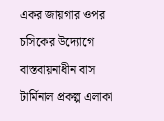একর জায়গার ওপর চসিকের উদ্যোগে বাস্তবায়নাধীন বাস টার্মিনাল প্রকল্প এলাকা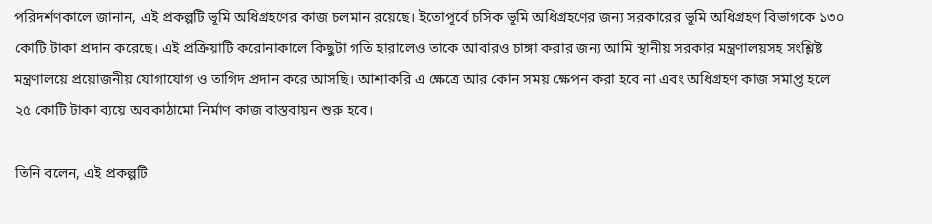পরিদর্শণকালে জানান, এই প্রকল্পটি ভূমি অধিগ্রহণের কাজ চলমান রয়েছে। ইতোপূর্বে চসিক ভূমি অধিগ্রহণের জন্য সরকারের ভূমি অধিগ্রহণ বিভাগকে ১৩০ কোটি টাকা প্রদান করেছে। এই প্রক্রিয়াটি করোনাকালে কিছুটা গতি হারালেও তাকে আবারও চাঙ্গা করার জন্য আমি স্থানীয় সরকার মন্ত্রণালয়সহ সংশ্লিষ্ট মন্ত্রণালয়ে প্রয়োজনীয় যোগাযোগ ও তাগিদ প্রদান করে আসছি। আশাকরি এ ক্ষেত্রে আর কোন সময় ক্ষেপন করা হবে না এবং অধিগ্রহণ কাজ সমাপ্ত হলে ২৫ কোটি টাকা ব্যয়ে অবকাঠামো নির্মাণ কাজ বাস্তবায়ন শুরু হবে।

তিনি বলেন, এই প্রকল্পটি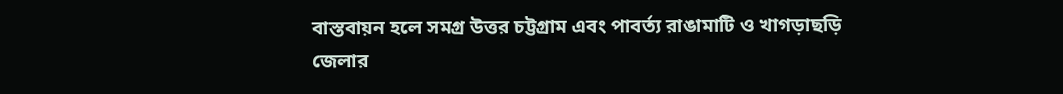বাস্তবায়ন হলে সমগ্র উত্তর চট্টগ্রাম এবং পাবর্ত্য রাঙামাটি ও খাগড়াছড়ি জেলার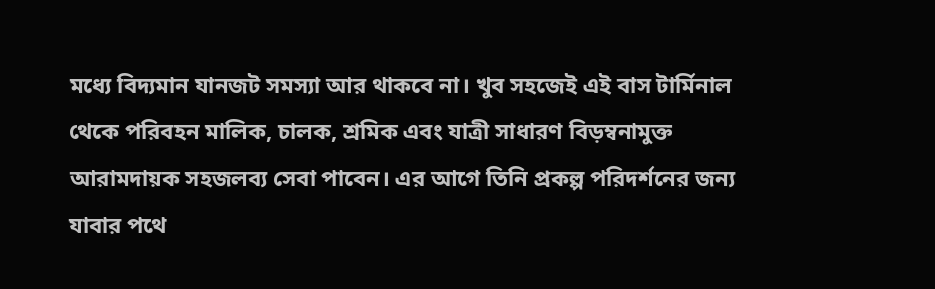মধ্যে বিদ্যমান যানজট সমস্যা আর থাকবে না। খুব সহজেই এই বাস টার্মিনাল থেকে পরিবহন মালিক, চালক, শ্রমিক এবং যাত্রী সাধারণ বিড়ম্বনামুক্ত আরামদায়ক সহজলব্য সেবা পাবেন। এর আগে তিনি প্রকল্প পরিদর্শনের জন্য যাবার পথে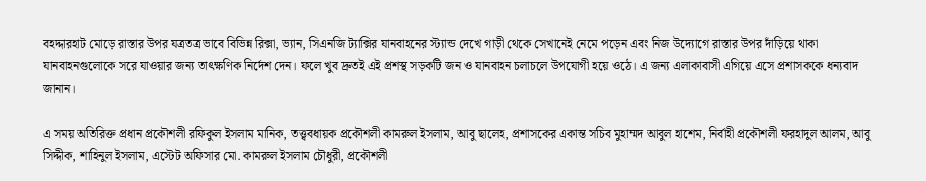বহদ্দারহাট মোড়ে রাস্তার উপর যত্রতত্র ভাবে বিভিন্ন রিক্সা, ভ্যান, সিএনজি ট্যাক্সির যানবাহনের স্ট্যান্ড দেখে গাড়ী থেকে সেখানেই নেমে পড়েন এবং নিজ উদ্যোগে রাস্তার উপর দাঁড়িয়ে থাকা যানবাহনগুলোকে সরে যাওয়ার জন্য তাৎক্ষণিক নির্দেশ দেন। ফলে খুব দ্রুতই এই প্রশস্থ সড়কটি জন ও যানবাহন চলাচলে উপযোগী হয়ে ওঠে। এ জন্য এলাকাবাসী এগিয়ে এসে প্রশাসককে ধন্যবাদ জানান।

এ সময় অতিরিক্ত প্রধান প্রকৌশলী রফিকুল ইসলাম মানিক, তত্ত্ববধায়ক প্রকৌশলী কামরুল ইসলাম, আবু ছালেহ, প্রশাসকের একান্ত সচিব মুহাম্মদ আবুল হাশেম, নির্বাহী প্রকৌশলী ফরহাদুল আলম, আবু সিদ্দীক, শাহিনুল ইসলাম, এস্টেট অফিসার মো. কামরুল ইসলাম চৌধুরী, প্রকৌশলী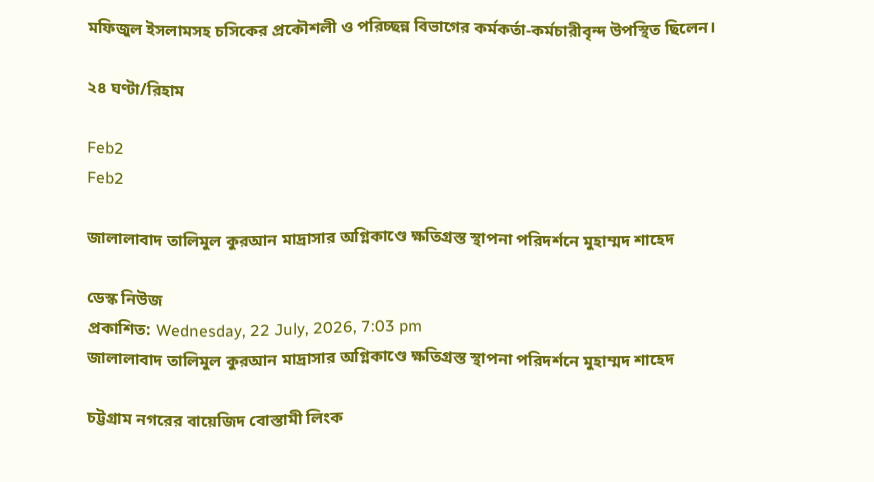মফিজুল ইসলামসহ চসিকের প্রকৌশলী ও পরিচ্ছন্ন বিভাগের কর্মকর্তা-কর্মচারীবৃন্দ উপস্থিত ছিলেন।

২৪ ঘণ্টা/রিহাম

Feb2
Feb2

জালালাবাদ তালিমুল কুরআন মাদ্রাসার অগ্নিকাণ্ডে ক্ষতিগ্রস্ত স্থাপনা পরিদর্শনে মুহাম্মদ শাহেদ

ডেস্ক নিউজ
প্রকাশিত: Wednesday, 22 July, 2026, 7:03 pm
জালালাবাদ তালিমুল কুরআন মাদ্রাসার অগ্নিকাণ্ডে ক্ষতিগ্রস্ত স্থাপনা পরিদর্শনে মুহাম্মদ শাহেদ

চট্টগ্রাম নগরের বায়েজিদ বোস্তামী লিংক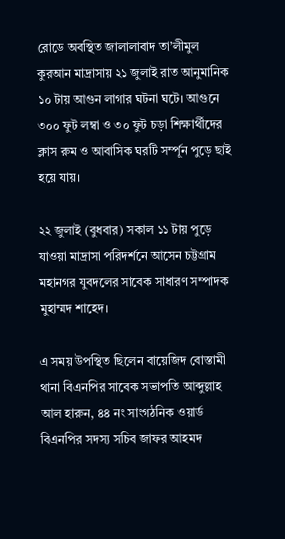রোডে অবস্থিত জালালাবাদ তা’লীমুল কুরআন মাদ্রাসায় ২১ জুলাই রাত আনুমানিক ১০ টায় আগুন লাগার ঘটনা ঘটে। আগুনে ৩০০ ফুট লম্বা ও ৩০ ফুট চড়া শিক্ষার্থীদের ক্লাস রুম ও আবাসিক ঘরটি সর্ম্পূন পুড়ে ছাই হয়ে যায়।

২২ জুলাই (বুধবার) সকাল ১১ টায় পুড়ে যাওয়া মাদ্রাসা পরিদর্শনে আসেন চট্টগ্রাম মহানগর যুবদলের সাবেক সাধারণ সম্পাদক মুহাম্মদ শাহেদ।

এ সময় উপস্থিত ছিলেন বায়েজিদ বোস্তামী থানা বিএনপির সাবেক সভাপতি আব্দুল্লাহ আল হারুন, ৪৪ নং সাংগঠনিক ওয়ার্ড বিএনপির সদস্য সচিব জাফর আহমদ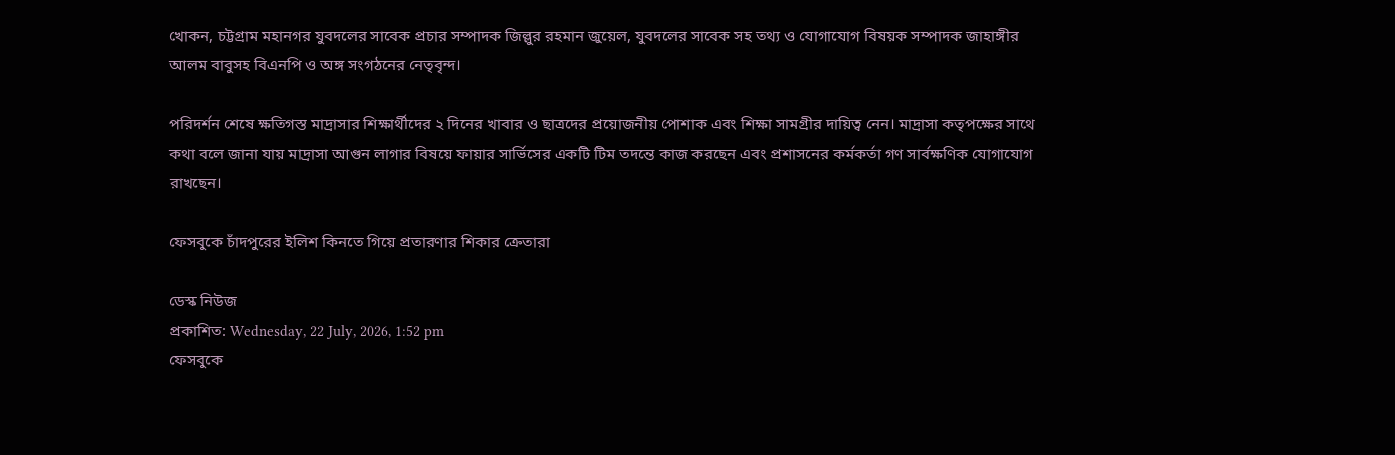খোকন, চট্টগ্রাম মহানগর যুবদলের সাবেক প্রচার সম্পাদক জিল্লুর রহমান জুয়েল, যুবদলের সাবেক সহ তথ্য ও যোগাযোগ বিষয়ক সম্পাদক জাহাঙ্গীর আলম বাবুসহ বিএনপি ও অঙ্গ সংগঠনের নেতৃবৃন্দ।

পরিদর্শন শেষে ক্ষতিগস্ত মাদ্রাসার শিক্ষার্থীদের ২ দিনের খাবার ও ছাত্রদের প্রয়োজনীয় পোশাক এবং শিক্ষা সামগ্রীর দায়িত্ব নেন। মাদ্রাসা কতৃপক্ষের সাথে কথা বলে জানা যায় মাদ্রাসা আগুন লাগার বিষয়ে ফায়ার সার্ভিসের একটি টিম তদন্তে কাজ করছেন এবং প্রশাসনের কর্মকর্তা গণ সার্বক্ষণিক যোগাযোগ রাখছেন।

ফেসবুকে চাঁদপুরের ইলিশ কিনতে গিয়ে প্রতারণার শিকার ক্রেতারা

ডেস্ক নিউজ
প্রকাশিত: Wednesday, 22 July, 2026, 1:52 pm
ফেসবুকে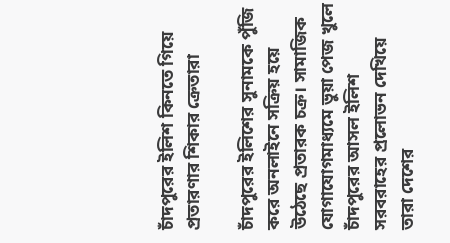চাঁদপুরের ইলিশ কিনতে গিয়ে প্রতারণার শিকার ক্রেতারা

চাঁদপুরের ইলিশের সুনামকে পুঁজি করে অনলাইনে সক্রিয় হয়ে উঠেছে প্রতারক চক্র। সামাজিক যোগাযোগমাধ্যমে ভুয়া পেজ খুলে চাঁদপুরের আসল ইলিশ সরবরাহের প্রলোভন দেখিয়ে তারা দেশের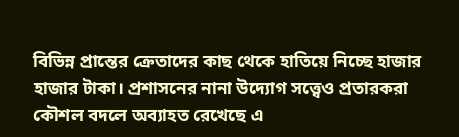বিভিন্ন প্রান্তের ক্রেতাদের কাছ থেকে হাতিয়ে নিচ্ছে হাজার হাজার টাকা। প্রশাসনের নানা উদ্যোগ সত্ত্বেও প্রতারকরা কৌশল বদলে অব্যাহত রেখেছে এ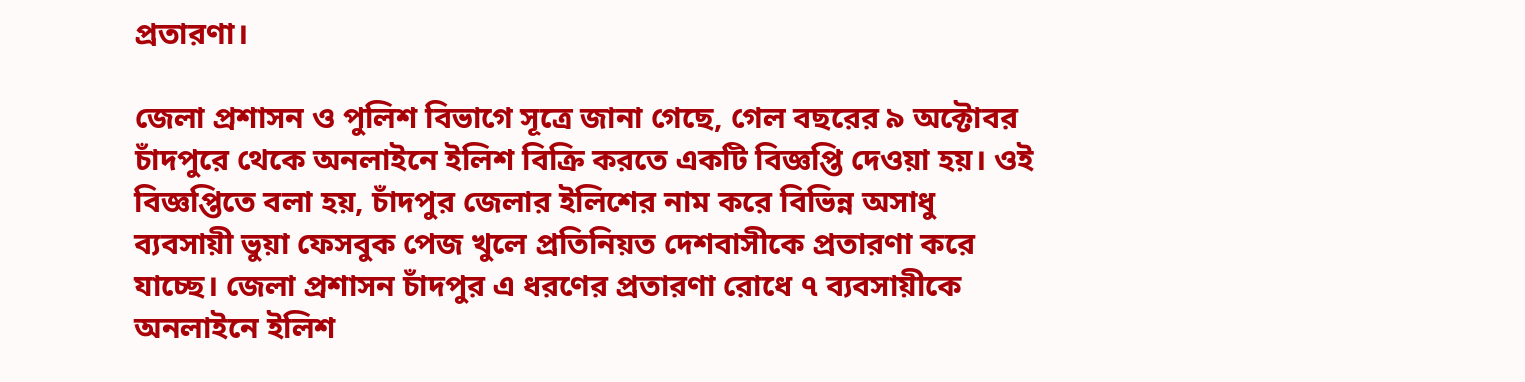প্রতারণা।

জেলা প্রশাসন ও পুলিশ বিভাগে সূত্রে জানা গেছে, গেল বছরের ৯ অক্টোবর চাঁদপুরে থেকে অনলাইনে ইলিশ বিক্রি করতে একটি বিজ্ঞপ্তি দেওয়া হয়। ওই বিজ্ঞপ্তিতে বলা হয়, চাঁদপুর জেলার ইলিশের নাম করে বিভিন্ন অসাধু ব্যবসায়ী ভুয়া ফেসবুক পেজ খুলে প্রতিনিয়ত দেশবাসীকে প্রতারণা করে যাচ্ছে। জেলা প্রশাসন চাঁদপুর এ ধরণের প্রতারণা রোধে ৭ ব্যবসায়ীকে অনলাইনে ইলিশ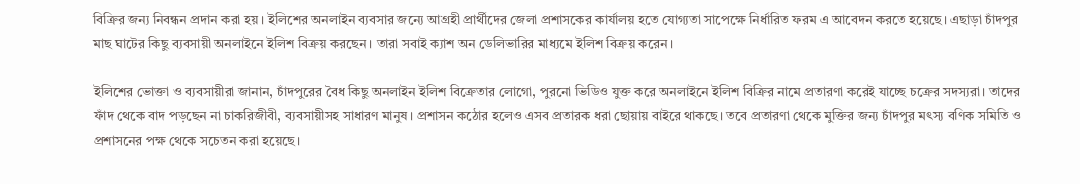বিক্রির জন্য নিবন্ধন প্রদান করা হয়। ইলিশের অনলাইন ব্যবসার জন্যে আগ্রহী প্রার্থীদের জেলা প্রশাসকের কার্যালয় হতে যোগ্যতা সাপেক্ষে নির্ধারিত ফরম এ আবেদন করতে হয়েছে। এছাড়া চাঁদপুর মাছ ঘাটের কিছু ব্যবসায়ী অনলাইনে ইলিশ বিক্রয় করছেন। তারা সবাই ক্যাশ অন ডেলিভারির মাধ্যমে ইলিশ বিক্রয় করেন।

ইলিশের ভোক্তা ও ব্যবসায়ীরা জানান, চাঁদপুরের বৈধ কিছু অনলাইন ইলিশ বিক্রেতার লোগো, পুরনো ভিডিও যুক্ত করে অনলাইনে ইলিশ বিক্রির নামে প্রতারণা করেই যাচ্ছে চক্রের সদস্যরা। তাদের ফাঁদ থেকে বাদ পড়ছেন না চাকরিজীবী, ব্যবসায়ীসহ সাধারণ মানুষ। প্রশাসন কঠোর হলেও এসব প্রতারক ধরা ছোয়ায় বাইরে থাকছে। তবে প্রতারণা থেকে মুক্তির জন্য চাঁদপুর মৎস্য বণিক সমিতি ও প্রশাসনের পক্ষ থেকে সচেতন করা হয়েছে।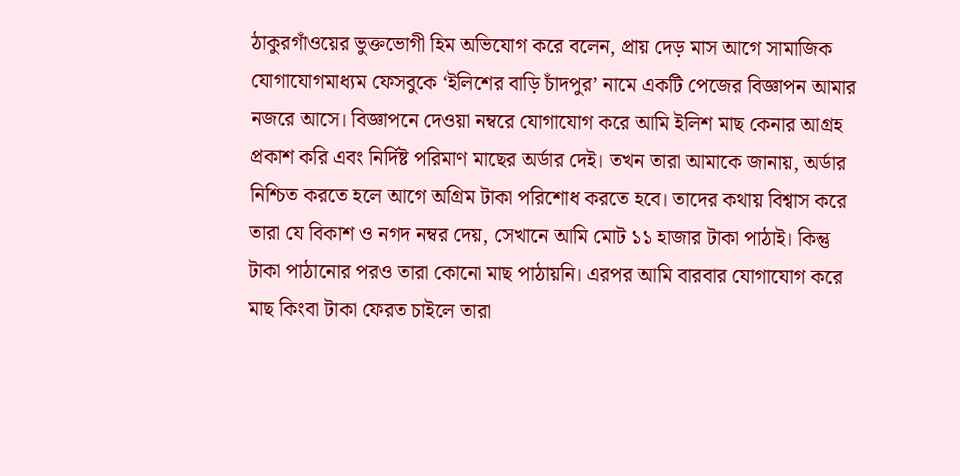ঠাকুরগাঁওয়ের ভুক্তভোগী হিম অভিযোগ করে বলেন, প্রায় দেড় মাস আগে সামাজিক যোগাযোগমাধ্যম ফেসবুকে ‘ইলিশের বাড়ি চাঁদপুর’ নামে একটি পেজের বিজ্ঞাপন আমার নজরে আসে। বিজ্ঞাপনে দেওয়া নম্বরে যোগাযোগ করে আমি ইলিশ মাছ কেনার আগ্রহ প্রকাশ করি এবং নির্দিষ্ট পরিমাণ মাছের অর্ডার দেই। তখন তারা আমাকে জানায়, অর্ডার নিশ্চিত করতে হলে আগে অগ্রিম টাকা পরিশোধ করতে হবে। তাদের কথায় বিশ্বাস করে তারা যে বিকাশ ও নগদ নম্বর দেয়, সেখানে আমি মোট ১১ হাজার টাকা পাঠাই। কিন্তু টাকা পাঠানোর পরও তারা কোনো মাছ পাঠায়নি। এরপর আমি বারবার যোগাযোগ করে মাছ কিংবা টাকা ফেরত চাইলে তারা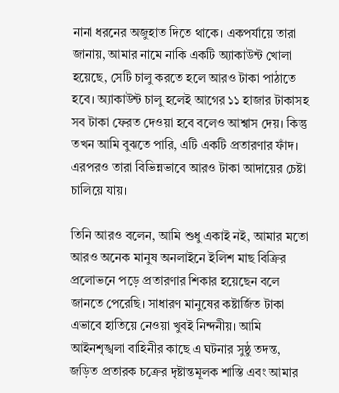নানা ধরনের অজুহাত দিতে থাকে। একপর্যায়ে তারা জানায়, আমার নামে নাকি একটি অ্যাকাউন্ট খোলা হয়েছে, সেটি চালু করতে হলে আরও টাকা পাঠাতে হবে। অ্যাকাউন্ট চালু হলেই আগের ১১ হাজার টাকাসহ সব টাকা ফেরত দেওয়া হবে বলেও আশ্বাস দেয়। কিন্তু তখন আমি বুঝতে পারি, এটি একটি প্রতারণার ফাঁদ। এরপরও তারা বিভিন্নভাবে আরও টাকা আদায়ের চেষ্টা চালিয়ে যায়।

তিনি আরও বলেন, আমি শুধু একাই নই, আমার মতো আরও অনেক মানুষ অনলাইনে ইলিশ মাছ বিক্রির প্রলোভনে পড়ে প্রতারণার শিকার হয়েছেন বলে জানতে পেরেছি। সাধারণ মানুষের কষ্টার্জিত টাকা এভাবে হাতিয়ে নেওয়া খুবই নিন্দনীয়। আমি আইনশৃঙ্খলা বাহিনীর কাছে এ ঘটনার সুষ্ঠু তদন্ত, জড়িত প্রতারক চক্রের দৃষ্টান্তমূলক শাস্তি এবং আমার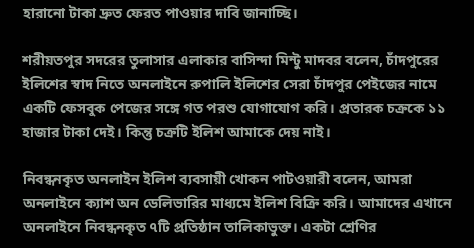হারানো টাকা দ্রুত ফেরত পাওয়ার দাবি জানাচ্ছি।

শরীয়তপুর সদরের তুলাসার এলাকার বাসিন্দা মিন্টু মাদবর বলেন, চাঁদপুরের ইলিশের স্বাদ নিতে অনলাইনে রুপালি ইলিশের সেরা চাঁদপুর পেইজের নামে একটি ফেসবুক পেজের সঙ্গে গত পরশু যোগাযোগ করি। প্রতারক চক্রকে ১১ হাজার টাকা দেই। কিন্তু চক্রটি ইলিশ আমাকে দেয় নাই।

নিবন্ধনকৃত অনলাইন ইলিশ ব্যবসায়ী খোকন পাটওয়ারী বলেন, আমরা অনলাইনে ক্যাশ অন ডেলিভারির মাধ্যমে ইলিশ বিক্রি করি। আমাদের এখানে অনলাইনে নিবন্ধনকৃত ৭টি প্রতিষ্ঠান তালিকাভুক্ত। একটা শ্রেণির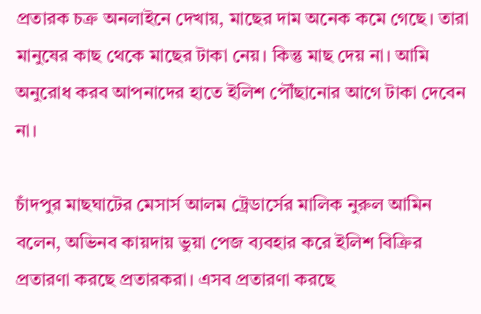প্রতারক চক্র অনলাইনে দেখায়, মাছের দাম অনেক কমে গেছে। তারা মানুষের কাছ থেকে মাছের টাকা নেয়। কিন্তু মাছ দেয় না। আমি অনুরোধ করব আপনাদের হাতে ইলিশ পৌঁছানোর আগে টাকা দেবেন না।

চাঁদপুর মাছঘাটের মেসার্স আলম ট্রেডার্সের মালিক নুরুল আমিন বলেন, অভিনব কায়দায় ভুয়া পেজ ব্যবহার করে ইলিশ বিক্রির প্রতারণা করছে প্রতারকরা। এসব প্রতারণা করছে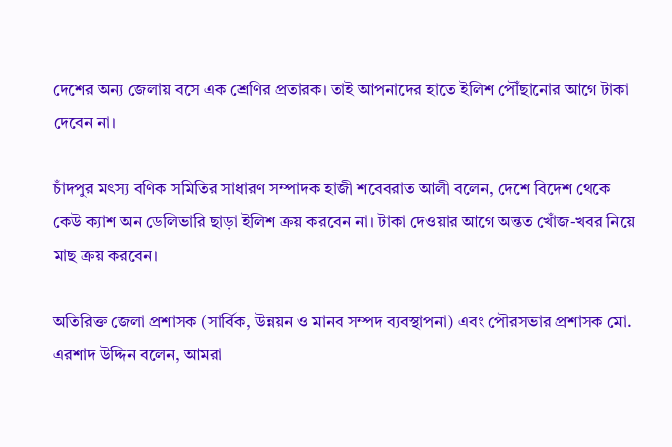দেশের অন্য জেলায় বসে এক শ্রেণির প্রতারক। তাই আপনাদের হাতে ইলিশ পৌঁছানোর আগে টাকা দেবেন না।

চাঁদপুর মৎস্য বণিক সমিতির সাধারণ সম্পাদক হাজী শবেবরাত আলী বলেন, দেশে বিদেশ থেকে কেউ ক্যাশ অন ডেলিভারি ছাড়া ইলিশ ক্রয় করবেন না। টাকা দেওয়ার আগে অন্তত খোঁজ-খবর নিয়ে মাছ ক্রয় করবেন।

অতিরিক্ত জেলা প্রশাসক (সার্বিক, উন্নয়ন ও মানব সম্পদ ব্যবস্থাপনা) এবং পৌরসভার প্রশাসক মো. এরশাদ উদ্দিন বলেন, আমরা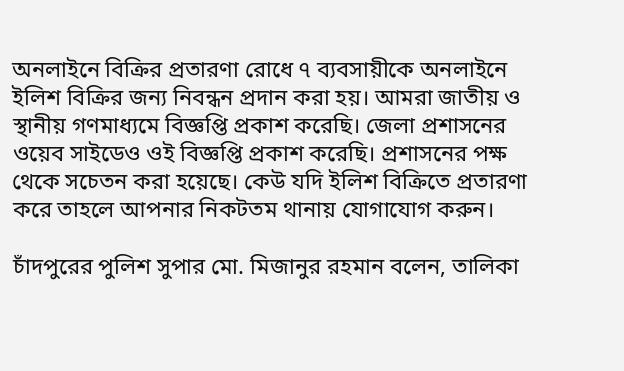অনলাইনে বিক্রির প্রতারণা রোধে ৭ ব্যবসায়ীকে অনলাইনে ইলিশ বিক্রির জন্য নিবন্ধন প্রদান করা হয়। আমরা জাতীয় ও স্থানীয় গণমাধ্যমে বিজ্ঞপ্তি প্রকাশ করেছি। জেলা প্রশাসনের ওয়েব সাইডেও ওই বিজ্ঞপ্তি প্রকাশ করেছি। প্রশাসনের পক্ষ থেকে সচেতন করা হয়েছে। কেউ যদি ইলিশ বিক্রিতে প্রতারণা করে তাহলে আপনার নিকটতম থানায় যোগাযোগ করুন।

চাঁদপুরের পুলিশ সুপার মো. মিজানুর রহমান বলেন, তালিকা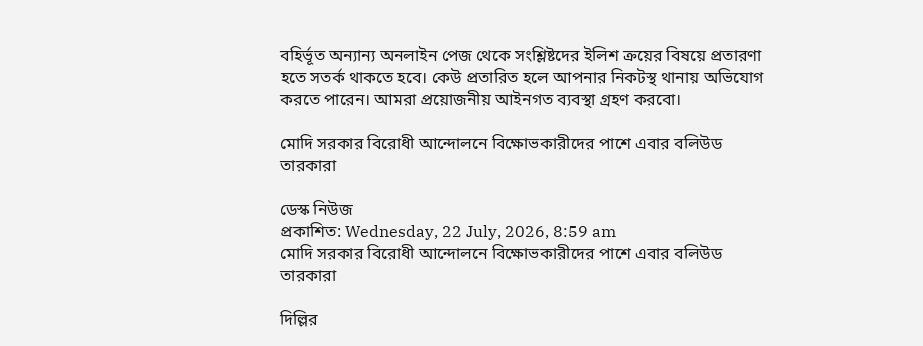বহির্ভূত অন্যান্য অনলাইন পেজ থেকে সংশ্লিষ্টদের ইলিশ ক্রয়ের বিষয়ে প্রতারণা হতে সতর্ক থাকতে হবে। কেউ প্রতারিত হলে আপনার নিকটস্থ থানায় অভিযোগ করতে পারেন। আমরা প্রয়োজনীয় আইনগত ব্যবস্থা গ্রহণ করবো।

মোদি সরকার বিরোধী আন্দোলনে বিক্ষোভকারীদের পাশে এবার বলিউড তারকারা

ডেস্ক নিউজ
প্রকাশিত: Wednesday, 22 July, 2026, 8:59 am
মোদি সরকার বিরোধী আন্দোলনে বিক্ষোভকারীদের পাশে এবার বলিউড তারকারা

দিল্লির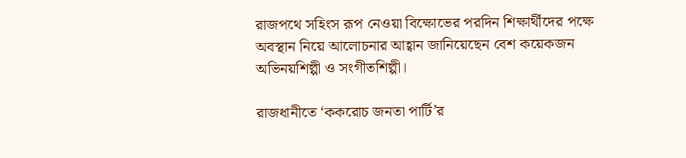রাজপথে সহিংস রূপ নেওয়া বিক্ষোভের পরদিন শিক্ষার্থীদের পক্ষে অবস্থান নিয়ে আলোচনার আহ্বান জানিয়েছেন বেশ কয়েকজন অভিনয়শিল্পী ও সংগীতশিল্পী।

রাজধানীতে ‘ককরোচ জনতা পার্টি’র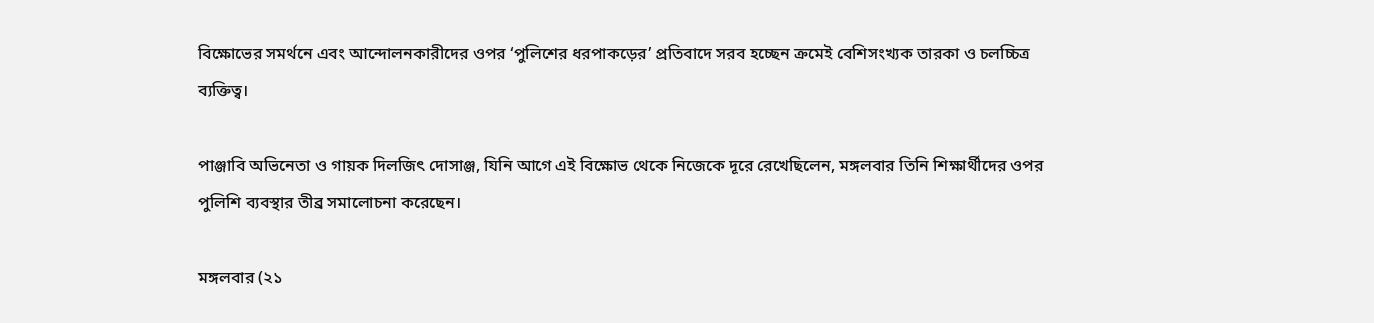বিক্ষোভের সমর্থনে এবং আন্দোলনকারীদের ওপর ‘পুলিশের ধরপাকড়ের’ প্রতিবাদে সরব হচ্ছেন ক্রমেই বেশিসংখ্যক তারকা ও চলচ্চিত্র ব্যক্তিত্ব।

পাঞ্জাবি অভিনেতা ও গায়ক দিলজিৎ দোসাঞ্জ, যিনি আগে এই বিক্ষোভ থেকে নিজেকে দূরে রেখেছিলেন, মঙ্গলবার তিনি শিক্ষার্থীদের ওপর পুলিশি ব্যবস্থার তীব্র সমালোচনা করেছেন।

মঙ্গলবার (২১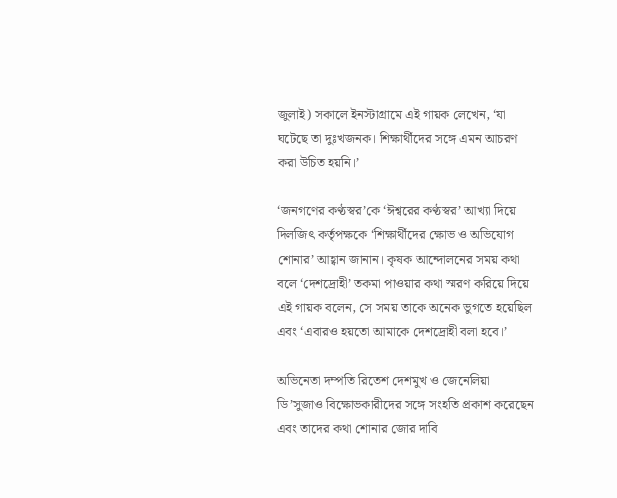জুলাই) সকালে ইনস্টাগ্রামে এই গায়ক লেখেন, ‘যা ঘটেছে তা দুঃখজনক। শিক্ষার্থীদের সঙ্গে এমন আচরণ করা উচিত হয়নি।’

‘জনগণের কণ্ঠস্বর’কে ‘ঈশ্বরের কণ্ঠস্বর’ আখ্যা দিয়ে দিলজিৎ কর্তৃপক্ষকে ‘শিক্ষার্থীদের ক্ষোভ ও অভিযোগ শোনার’ আহ্বান জানান। কৃষক আন্দোলনের সময় কথা বলে ‘দেশদ্রোহী’ তকমা পাওয়ার কথা স্মরণ করিয়ে দিয়ে এই গায়ক বলেন, সে সময় তাকে অনেক ভুগতে হয়েছিল এবং ‘এবারও হয়তো আমাকে দেশদ্রোহী বলা হবে।’

অভিনেতা দম্পতি রিতেশ দেশমুখ ও জেনেলিয়া ডি’সুজাও বিক্ষোভকারীদের সঙ্গে সংহতি প্রকাশ করেছেন এবং তাদের কথা শোনার জোর দাবি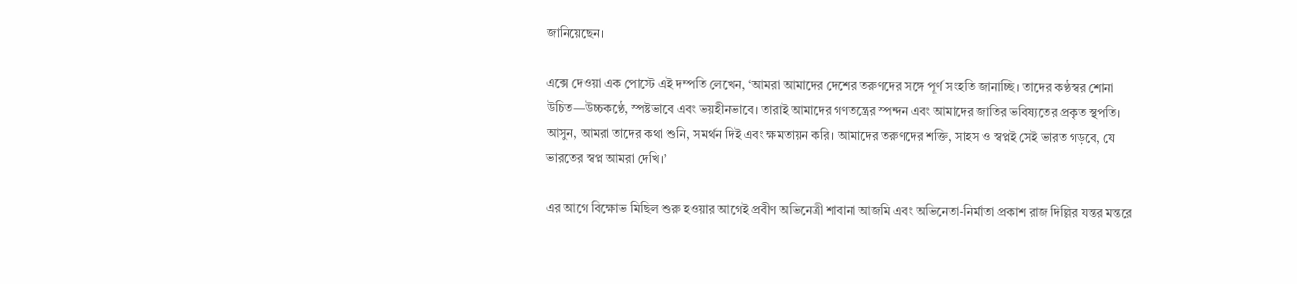জানিয়েছেন।

এক্সে দেওয়া এক পোস্টে এই দম্পতি লেখেন, ‘আমরা আমাদের দেশের তরুণদের সঙ্গে পূর্ণ সংহতি জানাচ্ছি। তাদের কণ্ঠস্বর শোনা উচিত—উচ্চকণ্ঠে, স্পষ্টভাবে এবং ভয়হীনভাবে। তারাই আমাদের গণতন্ত্রের স্পন্দন এবং আমাদের জাতির ভবিষ্যতের প্রকৃত স্থপতি। আসুন, আমরা তাদের কথা শুনি, সমর্থন দিই এবং ক্ষমতায়ন করি। আমাদের তরুণদের শক্তি, সাহস ও স্বপ্নই সেই ভারত গড়বে, যে ভারতের স্বপ্ন আমরা দেখি।’

এর আগে বিক্ষোভ মিছিল শুরু হওয়ার আগেই প্রবীণ অভিনেত্রী শাবানা আজমি এবং অভিনেতা-নির্মাতা প্রকাশ রাজ দিল্লির যন্তর মন্তরে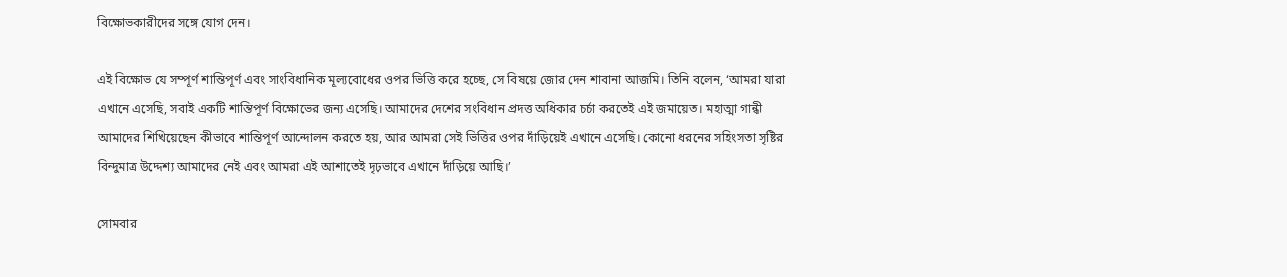বিক্ষোভকারীদের সঙ্গে যোগ দেন।

এই বিক্ষোভ যে সম্পূর্ণ শান্তিপূর্ণ এবং সাংবিধানিক মূল্যবোধের ওপর ভিত্তি করে হচ্ছে, সে বিষয়ে জোর দেন শাবানা আজমি। তিনি বলেন, ‘আমরা যারা এখানে এসেছি, সবাই একটি শান্তিপূর্ণ বিক্ষোভের জন্য এসেছি। আমাদের দেশের সংবিধান প্রদত্ত অধিকার চর্চা করতেই এই জমায়েত। মহাত্মা গান্ধী আমাদের শিখিয়েছেন কীভাবে শান্তিপূর্ণ আন্দোলন করতে হয়, আর আমরা সেই ভিত্তির ওপর দাঁড়িয়েই এখানে এসেছি। কোনো ধরনের সহিংসতা সৃষ্টির বিন্দুমাত্র উদ্দেশ্য আমাদের নেই এবং আমরা এই আশাতেই দৃঢ়ভাবে এখানে দাঁড়িয়ে আছি।’

সোমবার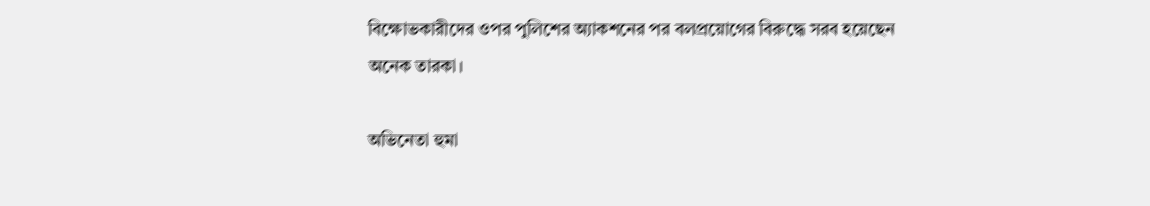বিক্ষোভকারীদের ওপর পুলিশের অ্যাকশনের পর বলপ্রয়োগের বিরুদ্ধে সরব হয়েছেন অনেক তারকা।

অভিনেতা হুমা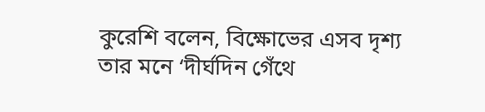কুরেশি বলেন, বিক্ষোভের এসব দৃশ্য তার মনে ‘দীর্ঘদিন গেঁথে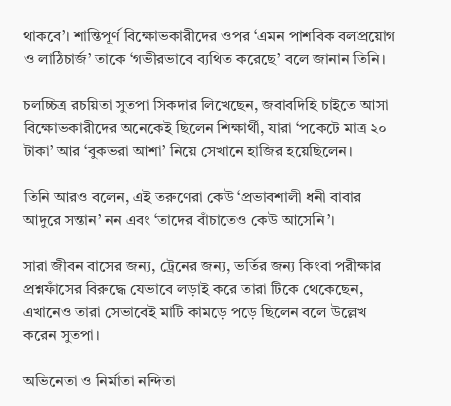থাকবে’। শান্তিপূর্ণ বিক্ষোভকারীদের ওপর ‘এমন পাশবিক বলপ্রয়োগ ও লাঠিচার্জ’ তাকে ‘গভীরভাবে ব্যথিত করেছে’ বলে জানান তিনি।

চলচ্চিত্র রচয়িতা সুতপা সিকদার লিখেছেন, জবাবদিহি চাইতে আসা বিক্ষোভকারীদের অনেকেই ছিলেন শিক্ষার্থী, যারা ‘পকেটে মাত্র ২০ টাকা’ আর ‘বুকভরা আশা’ নিয়ে সেখানে হাজির হয়েছিলেন।

তিনি আরও বলেন, এই তরুণেরা কেউ ‘প্রভাবশালী ধনী বাবার আদুরে সন্তান’ নন এবং ‘তাদের বাঁচাতেও কেউ আসেনি’।

সারা জীবন বাসের জন্য, ট্রেনের জন্য, ভর্তির জন্য কিংবা পরীক্ষার প্রশ্নফাঁসের বিরুদ্ধে যেভাবে লড়াই করে তারা টিকে থেকেছেন, এখানেও তারা সেভাবেই মাটি কামড়ে পড়ে ছিলেন বলে উল্লেখ করেন সুতপা।

অভিনেতা ও নির্মাতা নন্দিতা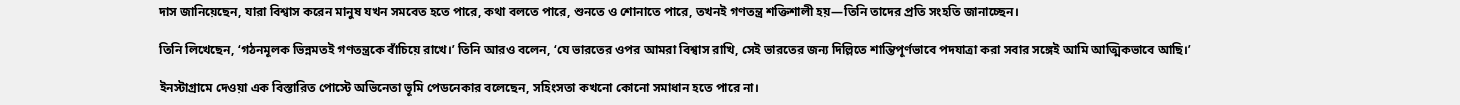দাস জানিয়েছেন, যারা বিশ্বাস করেন মানুষ যখন সমবেত হতে পারে, কথা বলতে পারে, শুনতে ও শোনাতে পারে, তখনই গণতন্ত্র শক্তিশালী হয়—তিনি তাদের প্রতি সংহতি জানাচ্ছেন।

তিনি লিখেছেন, ‘গঠনমূলক ভিন্নমতই গণতন্ত্রকে বাঁচিয়ে রাখে।’ তিনি আরও বলেন, ‘যে ভারতের ওপর আমরা বিশ্বাস রাখি, সেই ভারতের জন্য দিল্লিতে শান্তিপূর্ণভাবে পদযাত্রা করা সবার সঙ্গেই আমি আত্মিকভাবে আছি।’

ইনস্টাগ্রামে দেওয়া এক বিস্তারিত পোস্টে অভিনেতা ভূমি পেডনেকার বলেছেন, সহিংসতা কখনো কোনো সমাধান হতে পারে না।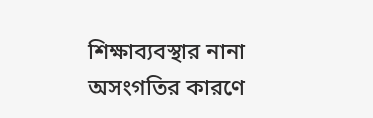শিক্ষাব্যবস্থার নানা অসংগতির কারণে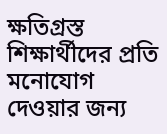ক্ষতিগ্রস্ত শিক্ষার্থীদের প্রতি মনোযোগ দেওয়ার জন্য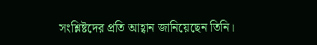সংশ্লিষ্টদের প্রতি আহ্বান জানিয়েছেন তিনি।